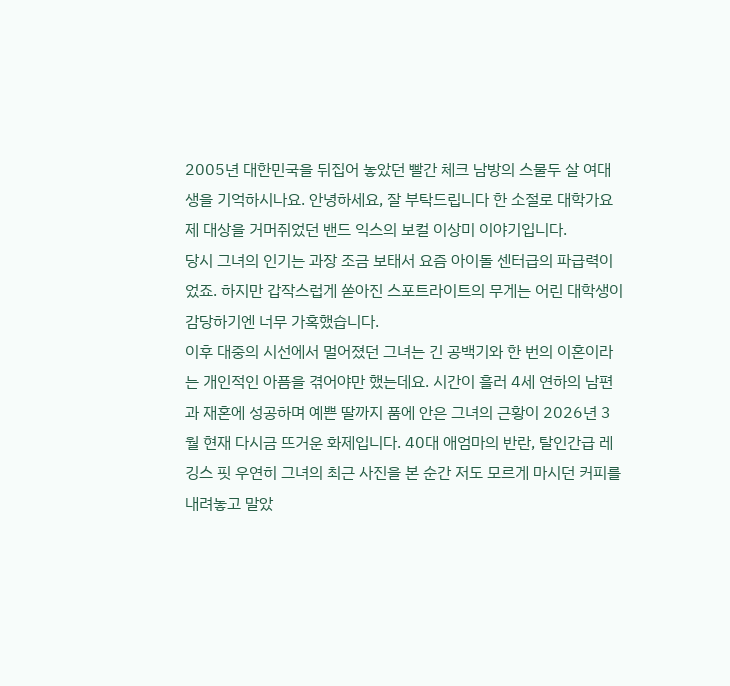2005년 대한민국을 뒤집어 놓았던 빨간 체크 남방의 스물두 살 여대생을 기억하시나요. 안녕하세요, 잘 부탁드립니다 한 소절로 대학가요제 대상을 거머쥐었던 밴드 익스의 보컬 이상미 이야기입니다.
당시 그녀의 인기는 과장 조금 보태서 요즘 아이돌 센터급의 파급력이었죠. 하지만 갑작스럽게 쏟아진 스포트라이트의 무게는 어린 대학생이 감당하기엔 너무 가혹했습니다.
이후 대중의 시선에서 멀어졌던 그녀는 긴 공백기와 한 번의 이혼이라는 개인적인 아픔을 겪어야만 했는데요. 시간이 흘러 4세 연하의 남편과 재혼에 성공하며 예쁜 딸까지 품에 안은 그녀의 근황이 2026년 3월 현재 다시금 뜨거운 화제입니다. 40대 애엄마의 반란, 탈인간급 레깅스 핏 우연히 그녀의 최근 사진을 본 순간 저도 모르게 마시던 커피를 내려놓고 말았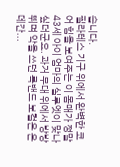습니다.
필라테스 기구 위에서 완벽한 코어 힘을 보여주는 이 몸매가 정말 43세 아이 엄마의 실루엣이 맞나 싶더군요. 과거 무대 위에서 방방 뛰며 악을 쓰던 록밴드 보컬은 온데간...